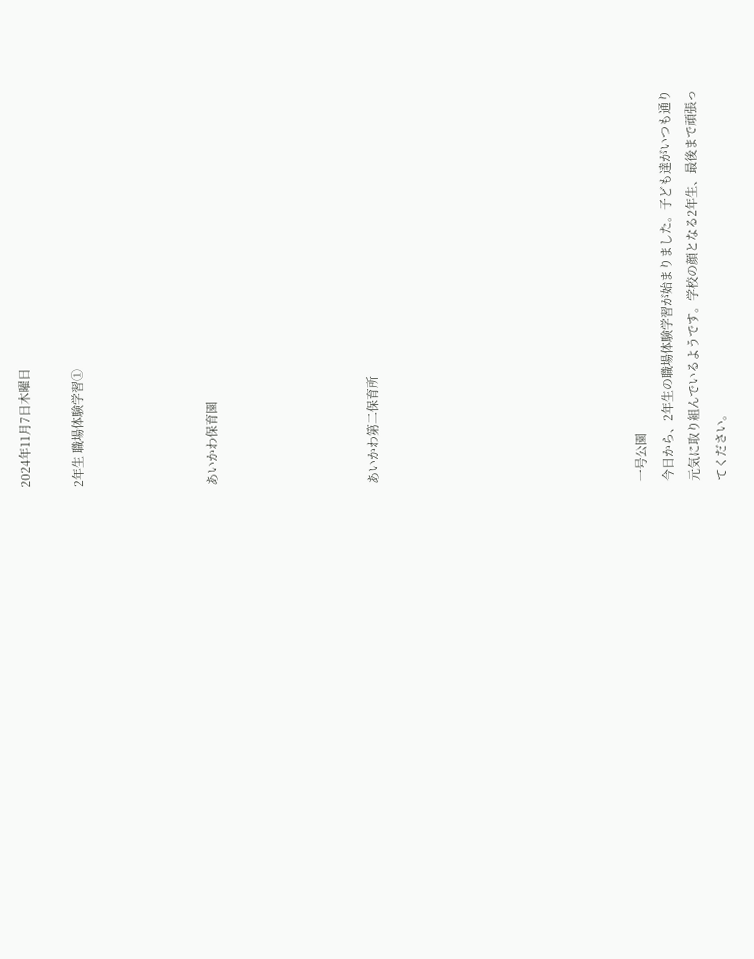2024年11月7日木曜日

2年生 職場体験学習①




あいかわ保育園





あいかわ第二保育所









一号公園
今日から、2年生の職場体験学習が始まりました。子ども達がいつも通り元気に取り組んでいるようです。学校の顔となる2年生、最後まで頑張ってください。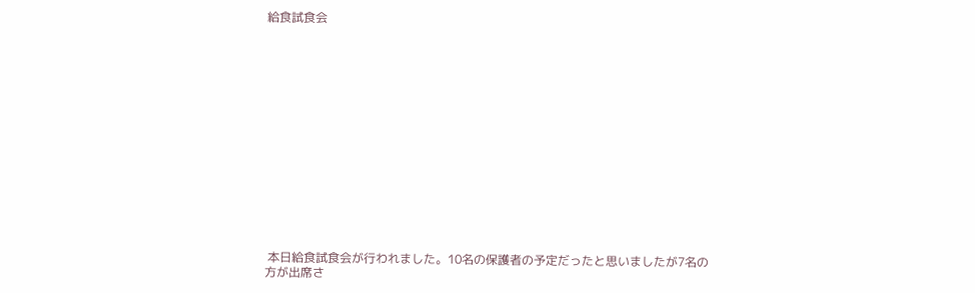給食試食会















 本日給食試食会が行われました。10名の保護者の予定だったと思いましたが7名の方が出席さ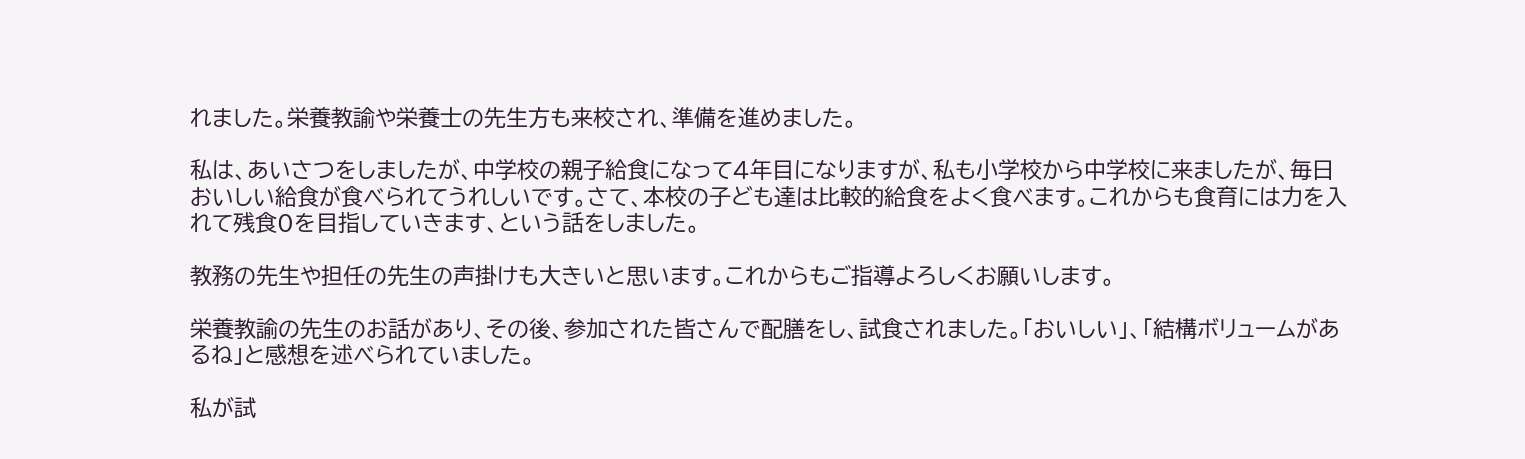れました。栄養教諭や栄養士の先生方も来校され、準備を進めました。

私は、あいさつをしましたが、中学校の親子給食になって4年目になりますが、私も小学校から中学校に来ましたが、毎日おいしい給食が食べられてうれしいです。さて、本校の子ども達は比較的給食をよく食べます。これからも食育には力を入れて残食0を目指していきます、という話をしました。

教務の先生や担任の先生の声掛けも大きいと思います。これからもご指導よろしくお願いします。

栄養教諭の先生のお話があり、その後、参加された皆さんで配膳をし、試食されました。「おいしい」、「結構ボリュームがあるね」と感想を述べられていました。

私が試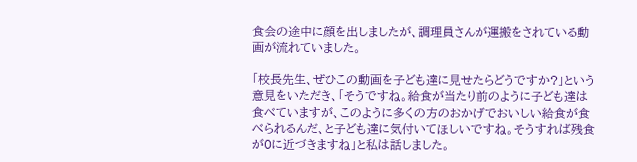食会の途中に顔を出しましたが、調理員さんが運搬をされている動画が流れていました。

「校長先生、ぜひこの動画を子ども達に見せたらどうですか?」という意見をいただき、「そうですね。給食が当たり前のように子ども達は食べていますが、このように多くの方のおかげでおいしい給食が食べられるんだ、と子ども達に気付いてほしいですね。そうすれば残食が0に近づきますね」と私は話しました。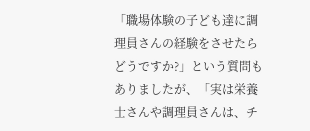「職場体験の子ども達に調理員さんの経験をさせたらどうですか?」という質問もありましたが、「実は栄養士さんや調理員さんは、チ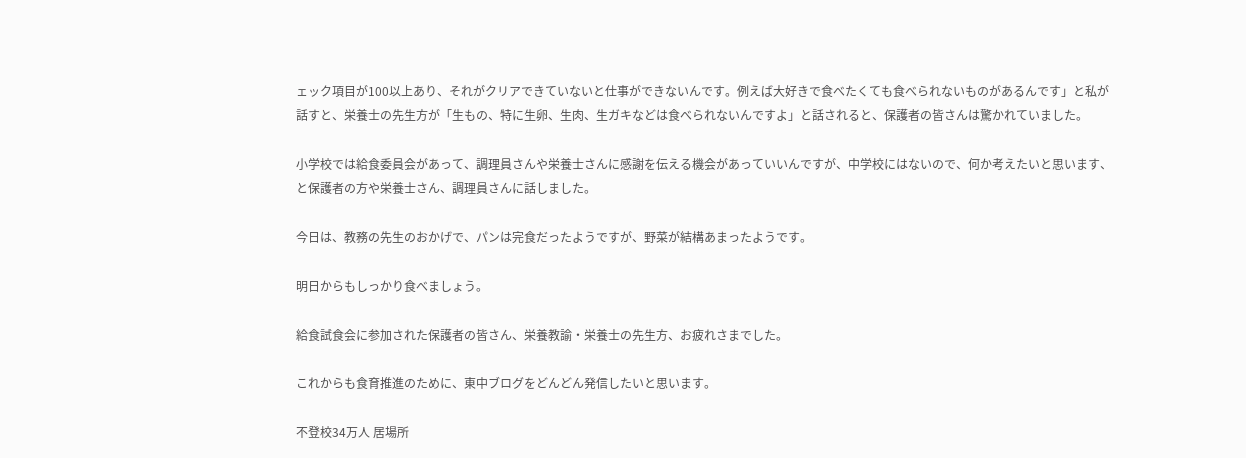ェック項目が100以上あり、それがクリアできていないと仕事ができないんです。例えば大好きで食べたくても食べられないものがあるんです」と私が話すと、栄養士の先生方が「生もの、特に生卵、生肉、生ガキなどは食べられないんですよ」と話されると、保護者の皆さんは驚かれていました。

小学校では給食委員会があって、調理員さんや栄養士さんに感謝を伝える機会があっていいんですが、中学校にはないので、何か考えたいと思います、と保護者の方や栄養士さん、調理員さんに話しました。

今日は、教務の先生のおかげで、パンは完食だったようですが、野菜が結構あまったようです。

明日からもしっかり食べましょう。

給食試食会に参加された保護者の皆さん、栄養教諭・栄養士の先生方、お疲れさまでした。

これからも食育推進のために、東中ブログをどんどん発信したいと思います。

不登校34万人 居場所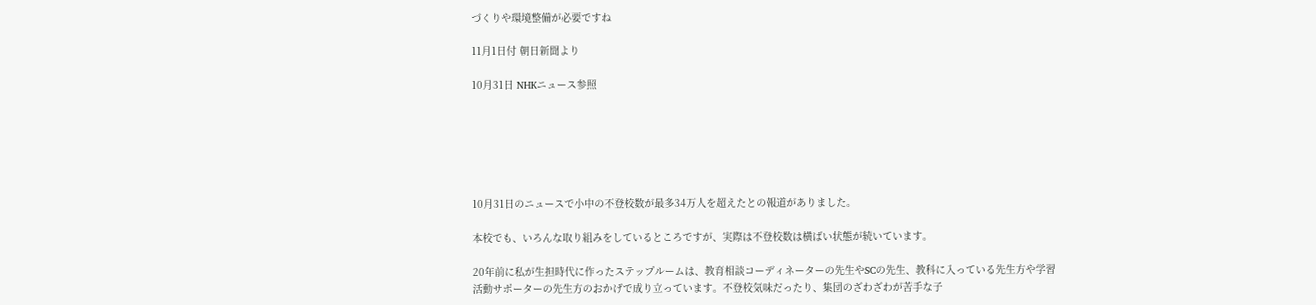づくりや環境整備が必要ですね

11月1日付 朝日新聞より

10月31日 NHKニュース参照






10月31日のニュースで小中の不登校数が最多34万人を超えたとの報道がありました。

本校でも、いろんな取り組みをしているところですが、実際は不登校数は横ばい状態が続いています。

20年前に私が生担時代に作ったステップルームは、教育相談コーディネーターの先生やSCの先生、教科に入っている先生方や学習活動サポーターの先生方のおかげで成り立っています。不登校気味だったり、集団のざわざわが苦手な子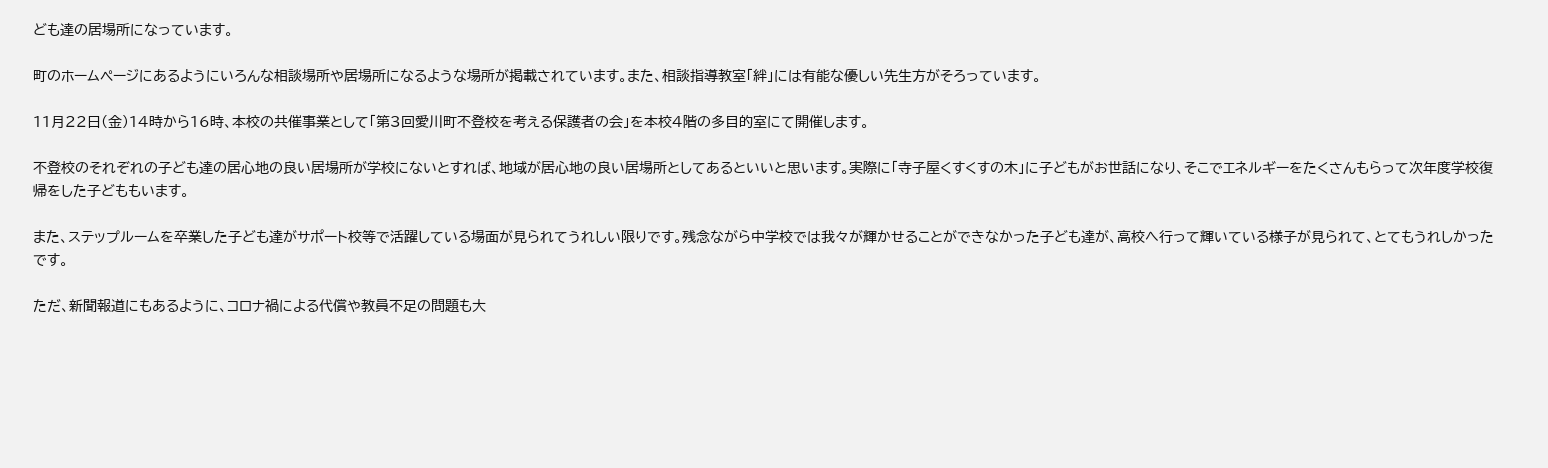ども達の居場所になっています。

町のホームページにあるようにいろんな相談場所や居場所になるような場所が掲載されています。また、相談指導教室「絆」には有能な優しい先生方がそろっています。

11月22日(金)14時から16時、本校の共催事業として「第3回愛川町不登校を考える保護者の会」を本校4階の多目的室にて開催します。

不登校のそれぞれの子ども達の居心地の良い居場所が学校にないとすれば、地域が居心地の良い居場所としてあるといいと思います。実際に「寺子屋くすくすの木」に子どもがお世話になり、そこでエネルギーをたくさんもらって次年度学校復帰をした子どももいます。

また、ステップルームを卒業した子ども達がサポート校等で活躍している場面が見られてうれしい限りです。残念ながら中学校では我々が輝かせることができなかった子ども達が、高校へ行って輝いている様子が見られて、とてもうれしかったです。

ただ、新聞報道にもあるように、コロナ禍による代償や教員不足の問題も大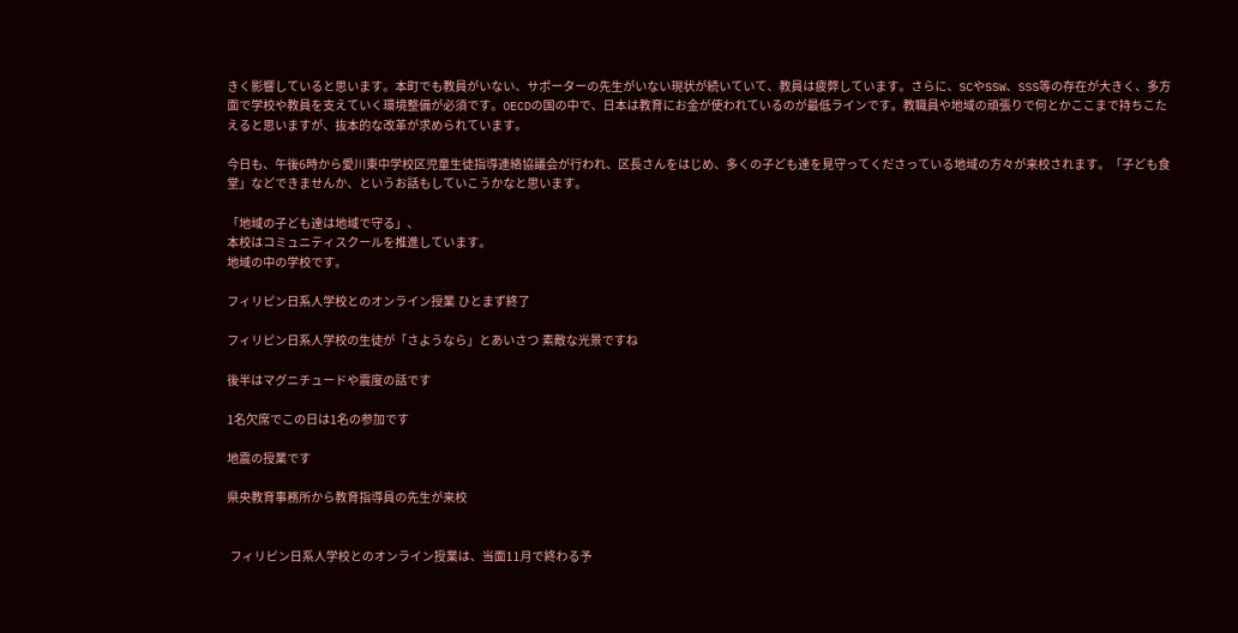きく影響していると思います。本町でも教員がいない、サポーターの先生がいない現状が続いていて、教員は疲弊しています。さらに、SCやSSW、SSS等の存在が大きく、多方面で学校や教員を支えていく環境整備が必須です。OECDの国の中で、日本は教育にお金が使われているのが最低ラインです。教職員や地域の頑張りで何とかここまで持ちこたえると思いますが、抜本的な改革が求められています。

今日も、午後6時から愛川東中学校区児童生徒指導連絡協議会が行われ、区長さんをはじめ、多くの子ども達を見守ってくださっている地域の方々が来校されます。「子ども食堂」などできませんか、というお話もしていこうかなと思います。

「地域の子ども達は地域で守る」、
本校はコミュニティスクールを推進しています。
地域の中の学校です。

フィリピン日系人学校とのオンライン授業 ひとまず終了

フィリピン日系人学校の生徒が「さようなら」とあいさつ 素敵な光景ですね

後半はマグニチュードや震度の話です

1名欠席でこの日は1名の参加です

地震の授業です

県央教育事務所から教育指導員の先生が来校


 フィリピン日系人学校とのオンライン授業は、当面11月で終わる予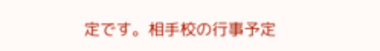定です。相手校の行事予定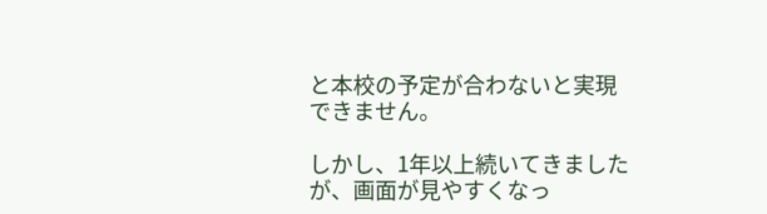と本校の予定が合わないと実現できません。

しかし、1年以上続いてきましたが、画面が見やすくなっ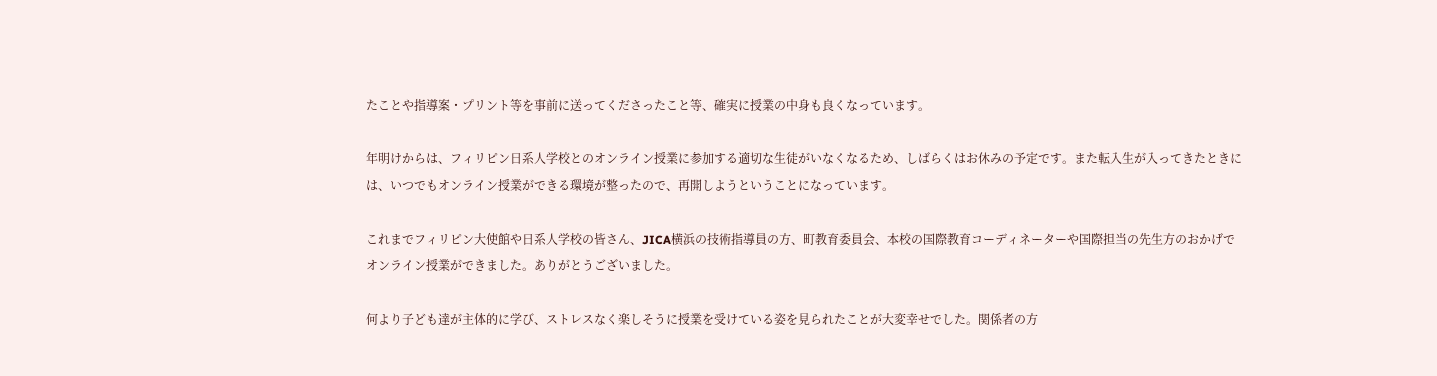たことや指導案・プリント等を事前に送ってくださったこと等、確実に授業の中身も良くなっています。

年明けからは、フィリピン日系人学校とのオンライン授業に参加する適切な生徒がいなくなるため、しばらくはお休みの予定です。また転入生が入ってきたときには、いつでもオンライン授業ができる環境が整ったので、再開しようということになっています。

これまでフィリピン大使館や日系人学校の皆さん、JICA横浜の技術指導員の方、町教育委員会、本校の国際教育コーディネーターや国際担当の先生方のおかげでオンライン授業ができました。ありがとうございました。

何より子ども達が主体的に学び、ストレスなく楽しそうに授業を受けている姿を見られたことが大変幸せでした。関係者の方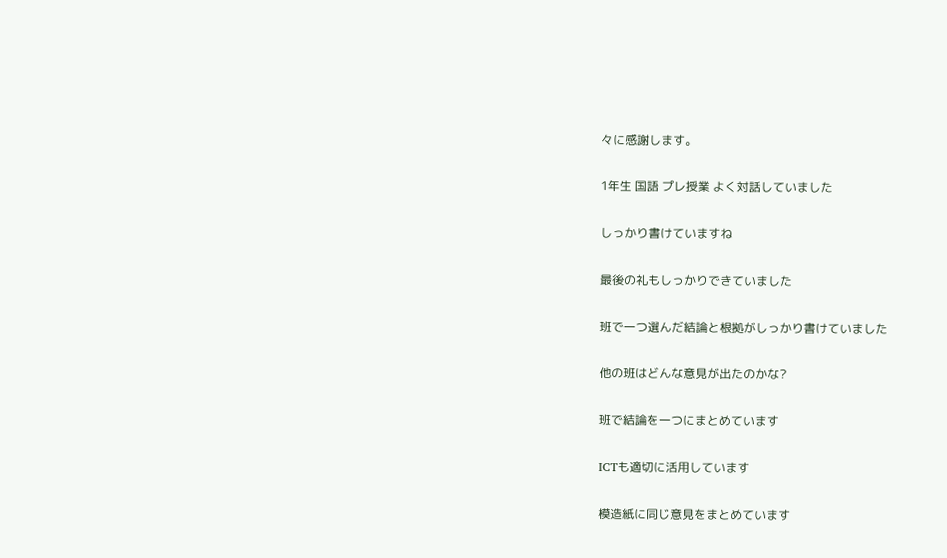々に感謝します。

1年生 国語 プレ授業 よく対話していました

しっかり書けていますね

最後の礼もしっかりできていました

班で一つ選んだ結論と根拠がしっかり書けていました

他の班はどんな意見が出たのかな?

班で結論を一つにまとめています

ICTも適切に活用しています

模造紙に同じ意見をまとめています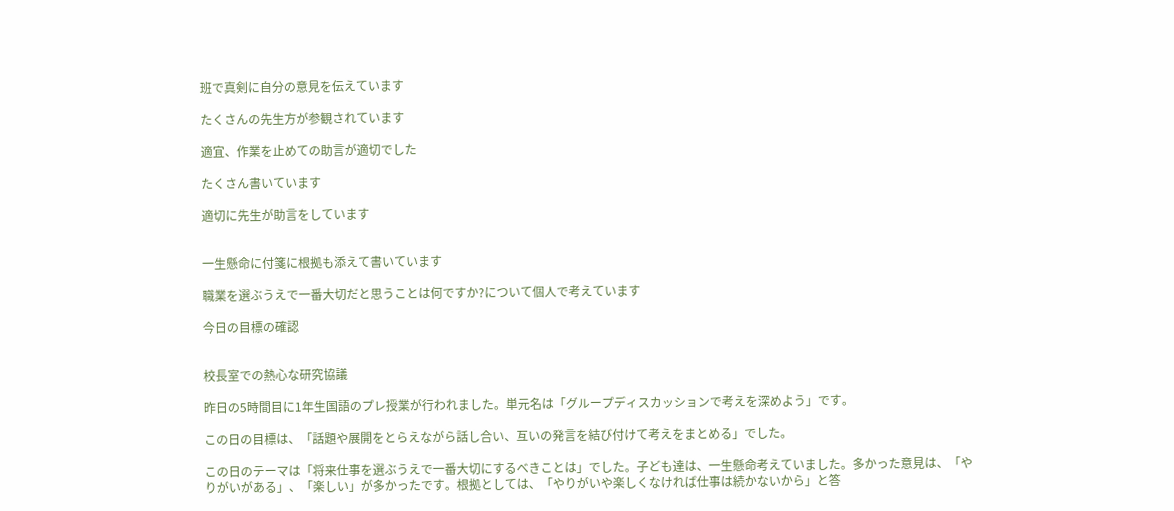班で真剣に自分の意見を伝えています

たくさんの先生方が参観されています

適宜、作業を止めての助言が適切でした

たくさん書いています

適切に先生が助言をしています


一生懸命に付箋に根拠も添えて書いています

職業を選ぶうえで一番大切だと思うことは何ですか?について個人で考えています

今日の目標の確認


校長室での熱心な研究協議

昨日の5時間目に1年生国語のプレ授業が行われました。単元名は「グループディスカッションで考えを深めよう」です。

この日の目標は、「話題や展開をとらえながら話し合い、互いの発言を結び付けて考えをまとめる」でした。

この日のテーマは「将来仕事を選ぶうえで一番大切にするべきことは」でした。子ども達は、一生懸命考えていました。多かった意見は、「やりがいがある」、「楽しい」が多かったです。根拠としては、「やりがいや楽しくなければ仕事は続かないから」と答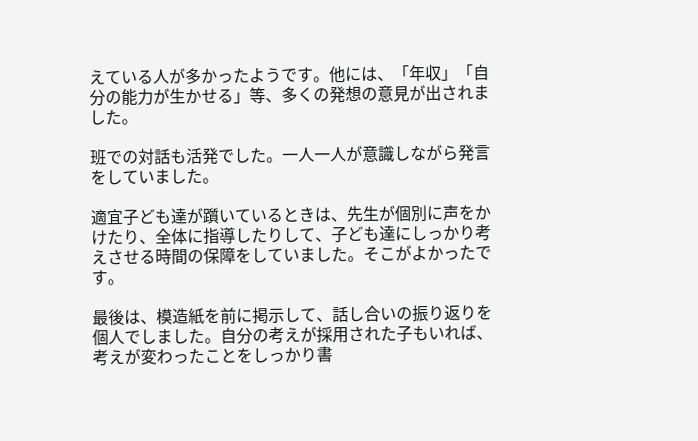えている人が多かったようです。他には、「年収」「自分の能力が生かせる」等、多くの発想の意見が出されました。

班での対話も活発でした。一人一人が意識しながら発言をしていました。

適宜子ども達が躓いているときは、先生が個別に声をかけたり、全体に指導したりして、子ども達にしっかり考えさせる時間の保障をしていました。そこがよかったです。

最後は、模造紙を前に掲示して、話し合いの振り返りを個人でしました。自分の考えが採用された子もいれば、考えが変わったことをしっかり書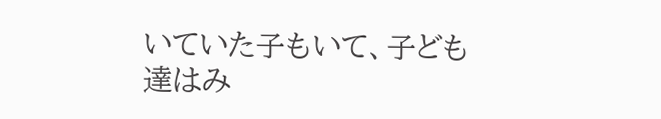いていた子もいて、子ども達はみ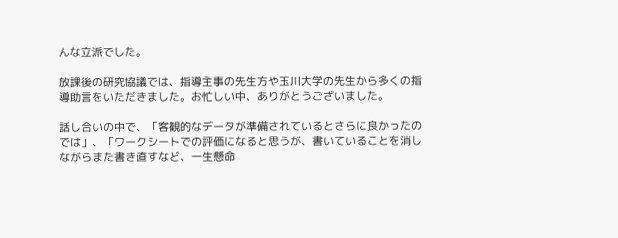んな立派でした。

放課後の研究協議では、指導主事の先生方や玉川大学の先生から多くの指導助言をいただきました。お忙しい中、ありがとうございました。

話し合いの中で、「客観的なデータが準備されているとさらに良かったのでは」、「ワークシートでの評価になると思うが、書いていることを消しながらまた書き直すなど、一生懸命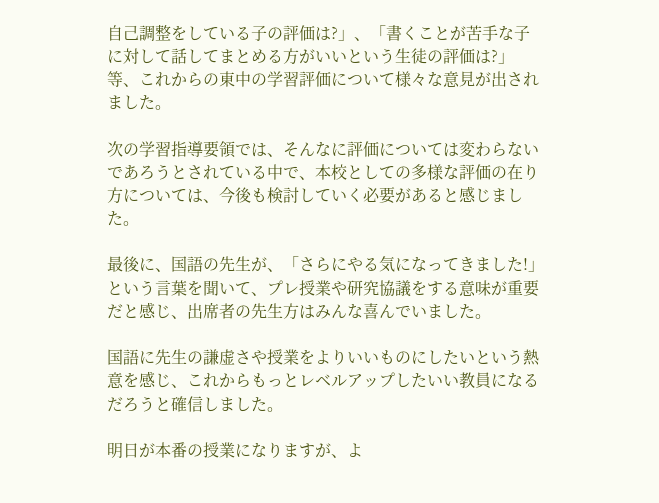自己調整をしている子の評価は?」、「書くことが苦手な子に対して話してまとめる方がいいという生徒の評価は?」等、これからの東中の学習評価について様々な意見が出されました。

次の学習指導要領では、そんなに評価については変わらないであろうとされている中で、本校としての多様な評価の在り方については、今後も検討していく必要があると感じました。

最後に、国語の先生が、「さらにやる気になってきました!」という言葉を聞いて、プレ授業や研究協議をする意味が重要だと感じ、出席者の先生方はみんな喜んでいました。

国語に先生の謙虚さや授業をよりいいものにしたいという熱意を感じ、これからもっとレベルアップしたいい教員になるだろうと確信しました。

明日が本番の授業になりますが、よ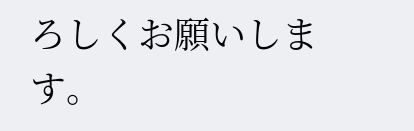ろしくお願いします。